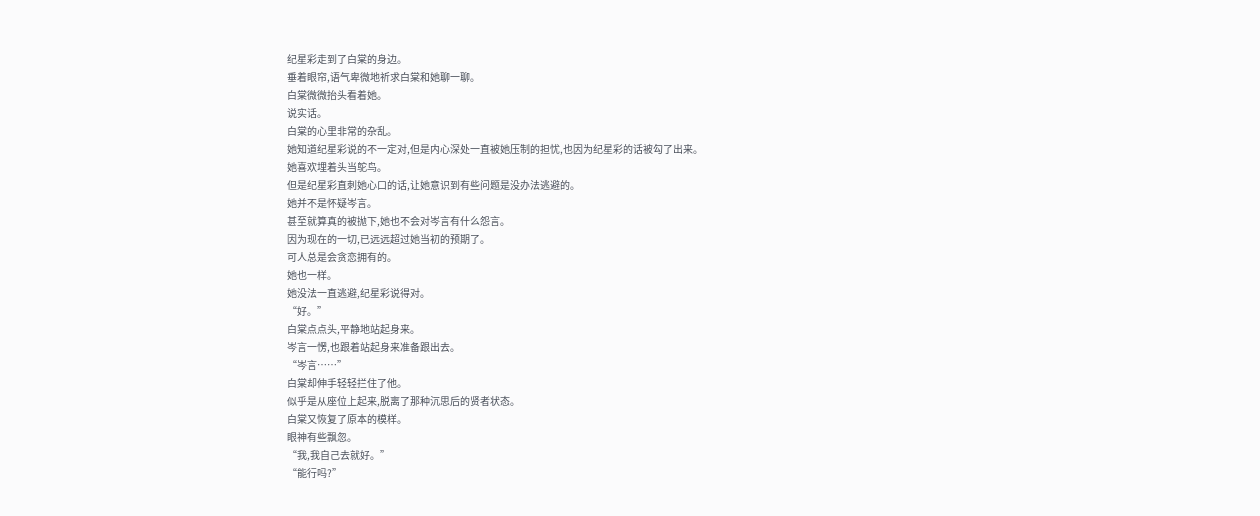纪星彩走到了白棠的身边。
垂着眼帘,语气卑微地祈求白棠和她聊一聊。
白棠微微抬头看着她。
说实话。
白棠的心里非常的杂乱。
她知道纪星彩说的不一定对,但是内心深处一直被她压制的担忧,也因为纪星彩的话被勾了出来。
她喜欢埋着头当鸵鸟。
但是纪星彩直刺她心口的话,让她意识到有些问题是没办法逃避的。
她并不是怀疑岑言。
甚至就算真的被抛下,她也不会对岑言有什么怨言。
因为现在的一切,已远远超过她当初的预期了。
可人总是会贪恋拥有的。
她也一样。
她没法一直逃避,纪星彩说得对。
“好。”
白棠点点头,平静地站起身来。
岑言一愣,也跟着站起身来准备跟出去。
“岑言……”
白棠却伸手轻轻拦住了他。
似乎是从座位上起来,脱离了那种沉思后的贤者状态。
白棠又恢复了原本的模样。
眼神有些飘忽。
“我,我自己去就好。”
“能行吗?”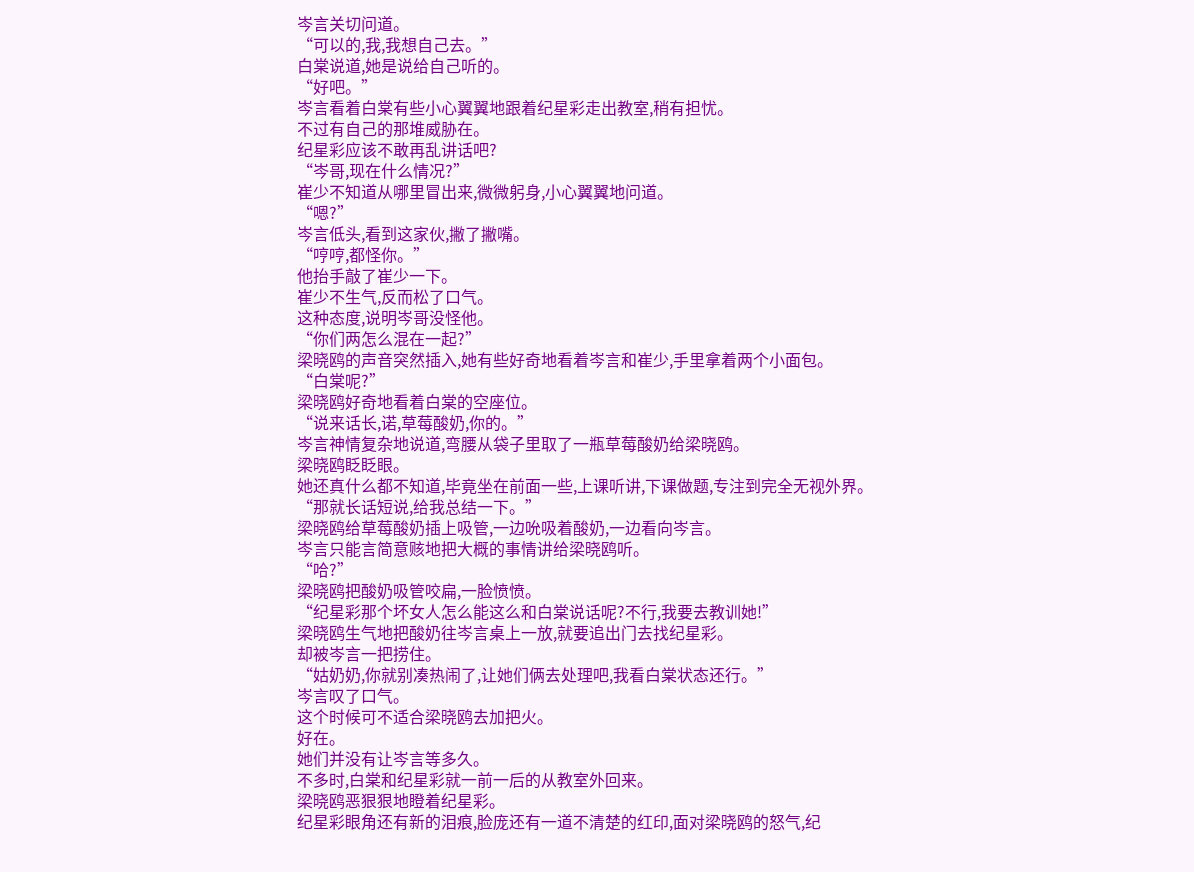岑言关切问道。
“可以的,我,我想自己去。”
白棠说道,她是说给自己听的。
“好吧。”
岑言看着白棠有些小心翼翼地跟着纪星彩走出教室,稍有担忧。
不过有自己的那堆威胁在。
纪星彩应该不敢再乱讲话吧?
“岑哥,现在什么情况?”
崔少不知道从哪里冒出来,微微躬身,小心翼翼地问道。
“嗯?”
岑言低头,看到这家伙,撇了撇嘴。
“哼哼,都怪你。”
他抬手敲了崔少一下。
崔少不生气,反而松了口气。
这种态度,说明岑哥没怪他。
“你们两怎么混在一起?”
梁晓鸥的声音突然插入,她有些好奇地看着岑言和崔少,手里拿着两个小面包。
“白棠呢?”
梁晓鸥好奇地看着白棠的空座位。
“说来话长,诺,草莓酸奶,你的。”
岑言神情复杂地说道,弯腰从袋子里取了一瓶草莓酸奶给梁晓鸥。
梁晓鸥眨眨眼。
她还真什么都不知道,毕竟坐在前面一些,上课听讲,下课做题,专注到完全无视外界。
“那就长话短说,给我总结一下。”
梁晓鸥给草莓酸奶插上吸管,一边吮吸着酸奶,一边看向岑言。
岑言只能言简意赅地把大概的事情讲给梁晓鸥听。
“哈?”
梁晓鸥把酸奶吸管咬扁,一脸愤愤。
“纪星彩那个坏女人怎么能这么和白棠说话呢?不行,我要去教训她!”
梁晓鸥生气地把酸奶往岑言桌上一放,就要追出门去找纪星彩。
却被岑言一把捞住。
“姑奶奶,你就别凑热闹了,让她们俩去处理吧,我看白棠状态还行。”
岑言叹了口气。
这个时候可不适合梁晓鸥去加把火。
好在。
她们并没有让岑言等多久。
不多时,白棠和纪星彩就一前一后的从教室外回来。
梁晓鸥恶狠狠地瞪着纪星彩。
纪星彩眼角还有新的泪痕,脸庞还有一道不清楚的红印,面对梁晓鸥的怒气,纪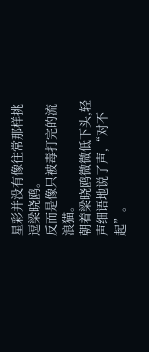星彩并没有像往常那样挑逗梁晓鸥。
反而是像只被毒打完的流浪猫。
朝着梁晓鸥微微低下头,轻声细语地说了声,“对不起”。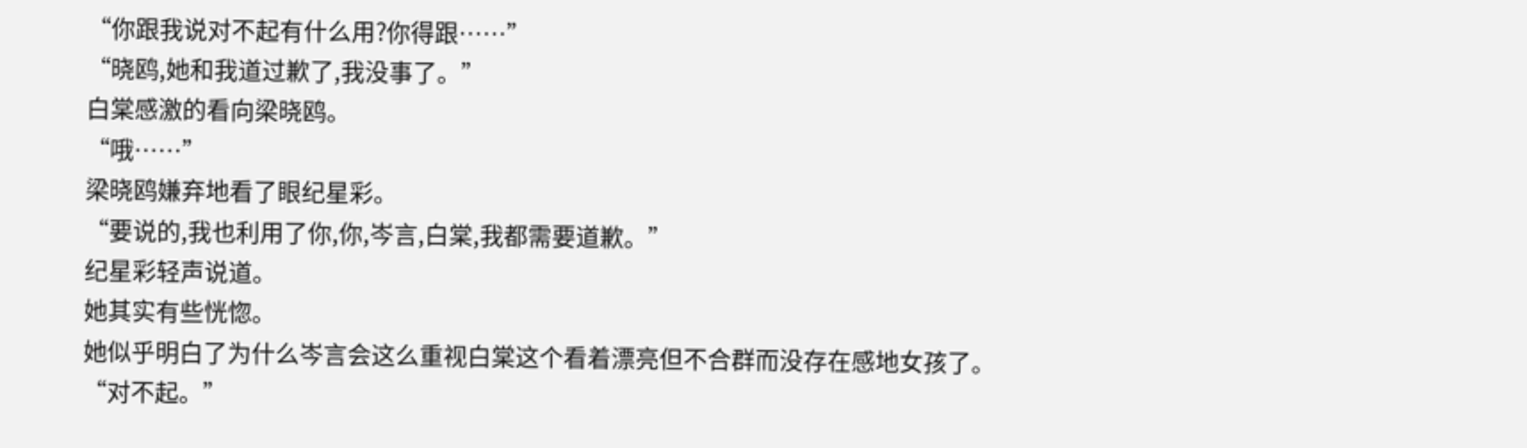“你跟我说对不起有什么用?你得跟……”
“晓鸥,她和我道过歉了,我没事了。”
白棠感激的看向梁晓鸥。
“哦……”
梁晓鸥嫌弃地看了眼纪星彩。
“要说的,我也利用了你,你,岑言,白棠,我都需要道歉。”
纪星彩轻声说道。
她其实有些恍惚。
她似乎明白了为什么岑言会这么重视白棠这个看着漂亮但不合群而没存在感地女孩了。
“对不起。”